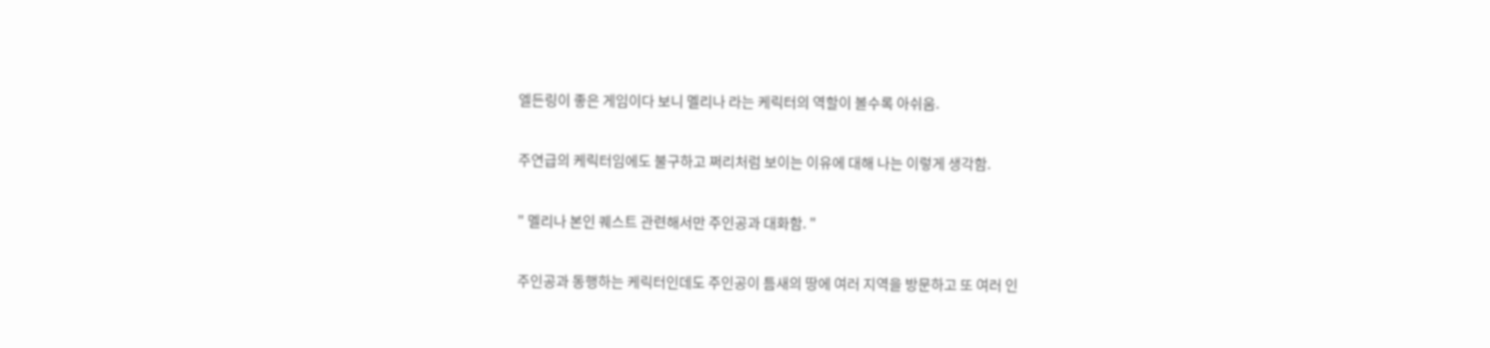엘든링이 좋은 게임이다 보니 멜리나 라는 케릭터의 역할이 볼수록 아쉬움.


주연급의 케릭터임에도 불구하고 쩌리처럼 보이는 이유에 대해 나는 이렇게 생각함.


" 멜리나 본인 퀘스트 관련해서만 주인공과 대화함. "


주인공과 동행하는 케릭터인데도 주인공이 틈새의 땅에 여러 지역을 방문하고 또 여러 인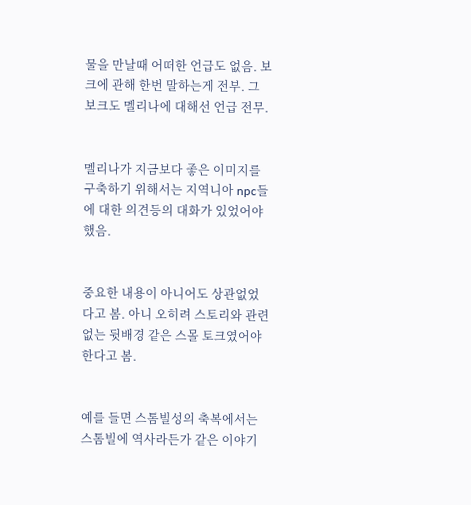물을 만날때 어떠한 언급도 없음. 보크에 관해 한번 말하는게 전부. 그 보크도 멜리나에 대해선 언급 전무.


멜리나가 지금보다 좋은 이미지를 구축하기 위해서는 지역니아 npc들에 대한 의견등의 대화가 있었어야 했음.


중요한 내용이 아니어도 상관없었다고 봄. 아니 오히려 스토리와 관련 없는 뒷배경 같은 스몰 토크였어야 한다고 봄.


예를 들면 스톰빌성의 축복에서는 스톰빌에 역사라든가 같은 이야기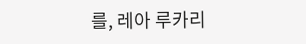를, 레아 루카리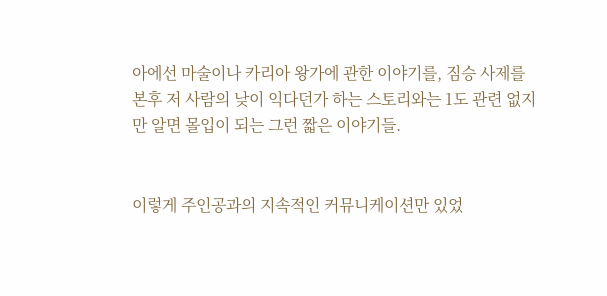아에선 마술이나 카리아 왕가에 관한 이야기를, 짐승 사제를 본후 저 사람의 낮이 익다던가 하는 스토리와는 1도 관련 없지만 알면 몰입이 되는 그런 짧은 이야기들.


이렇게 주인공과의 지속적인 커뮤니케이션만 있었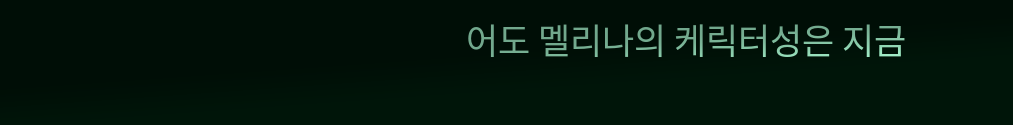어도 멜리나의 케릭터성은 지금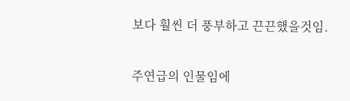보다 훨씬 더 풍부하고 끈끈했을것임.


주연급의 인물임에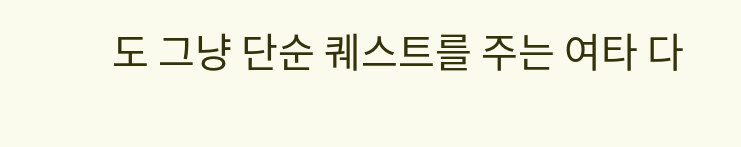도 그냥 단순 퀘스트를 주는 여타 다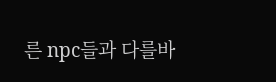른 npc들과 다를바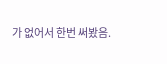가 없어서 한번 써봤음.